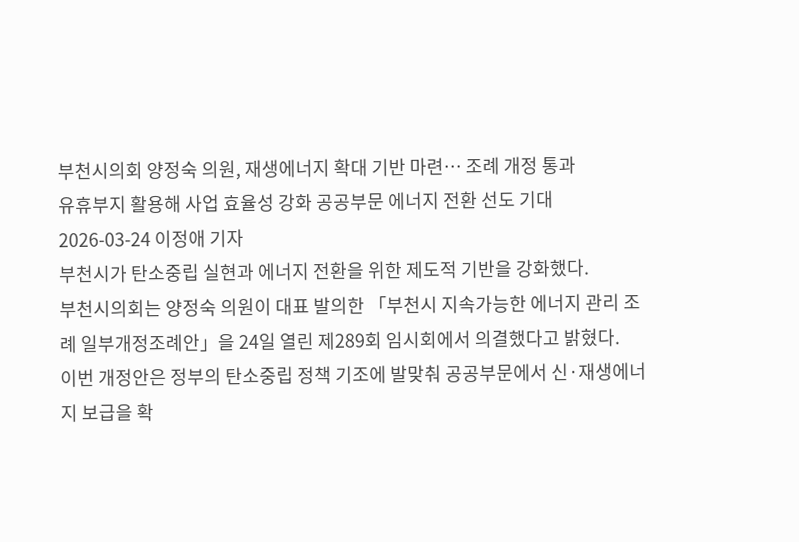부천시의회 양정숙 의원, 재생에너지 확대 기반 마련… 조례 개정 통과
유휴부지 활용해 사업 효율성 강화 공공부문 에너지 전환 선도 기대
2026-03-24 이정애 기자
부천시가 탄소중립 실현과 에너지 전환을 위한 제도적 기반을 강화했다.
부천시의회는 양정숙 의원이 대표 발의한 「부천시 지속가능한 에너지 관리 조례 일부개정조례안」을 24일 열린 제289회 임시회에서 의결했다고 밝혔다.
이번 개정안은 정부의 탄소중립 정책 기조에 발맞춰 공공부문에서 신·재생에너지 보급을 확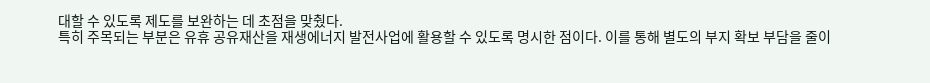대할 수 있도록 제도를 보완하는 데 초점을 맞췄다.
특히 주목되는 부분은 유휴 공유재산을 재생에너지 발전사업에 활용할 수 있도록 명시한 점이다. 이를 통해 별도의 부지 확보 부담을 줄이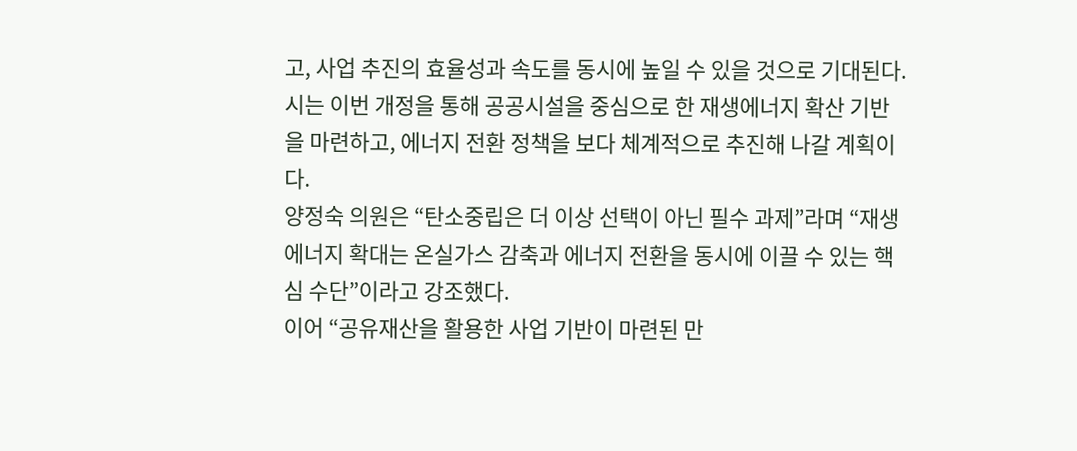고, 사업 추진의 효율성과 속도를 동시에 높일 수 있을 것으로 기대된다.
시는 이번 개정을 통해 공공시설을 중심으로 한 재생에너지 확산 기반을 마련하고, 에너지 전환 정책을 보다 체계적으로 추진해 나갈 계획이다.
양정숙 의원은 “탄소중립은 더 이상 선택이 아닌 필수 과제”라며 “재생에너지 확대는 온실가스 감축과 에너지 전환을 동시에 이끌 수 있는 핵심 수단”이라고 강조했다.
이어 “공유재산을 활용한 사업 기반이 마련된 만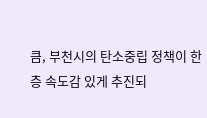큼, 부천시의 탄소중립 정책이 한층 속도감 있게 추진되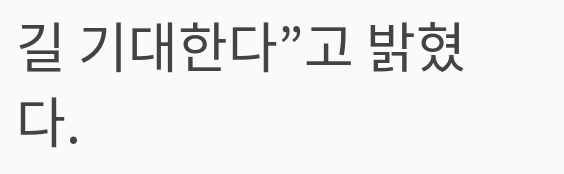길 기대한다”고 밝혔다.